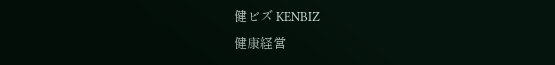健ビズ KENBIZ
健康経営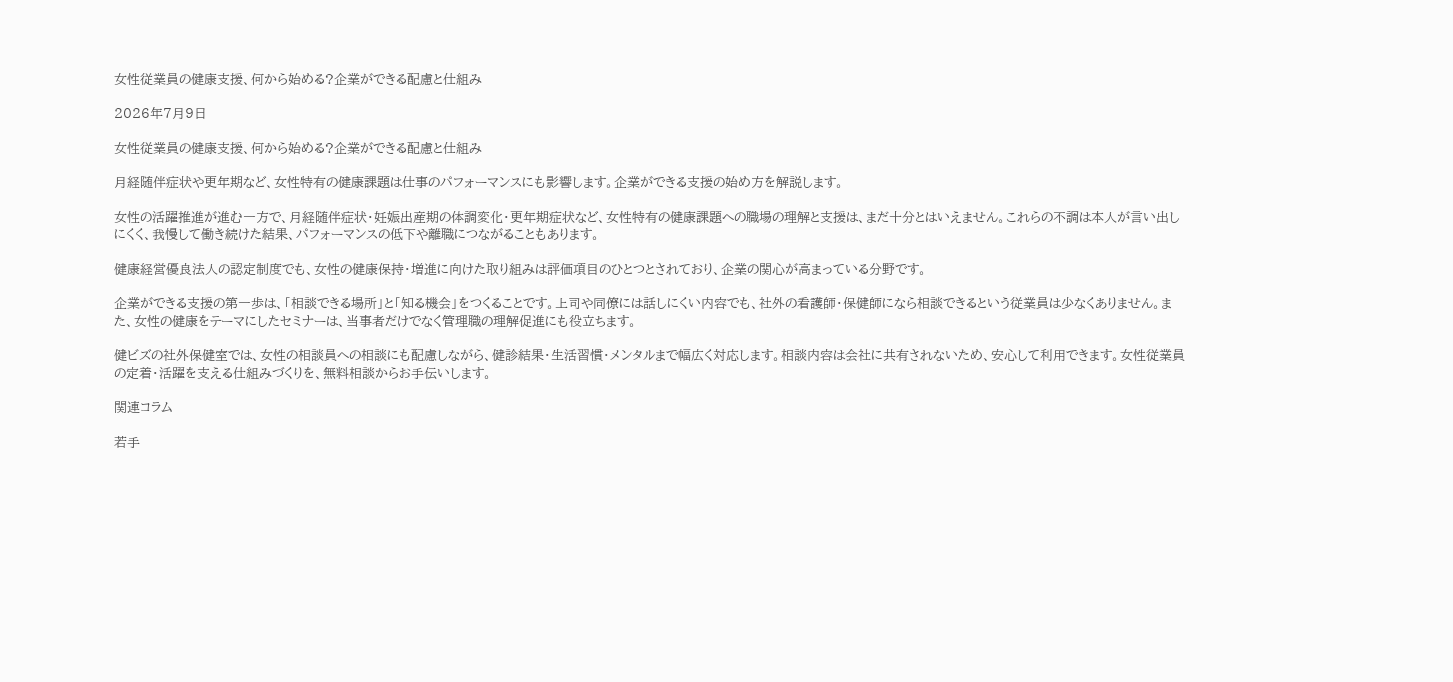女性従業員の健康支援、何から始める?企業ができる配慮と仕組み

2026年7月9日

女性従業員の健康支援、何から始める?企業ができる配慮と仕組み

月経随伴症状や更年期など、女性特有の健康課題は仕事のパフォーマンスにも影響します。企業ができる支援の始め方を解説します。

女性の活躍推進が進む一方で、月経随伴症状・妊娠出産期の体調変化・更年期症状など、女性特有の健康課題への職場の理解と支援は、まだ十分とはいえません。これらの不調は本人が言い出しにくく、我慢して働き続けた結果、パフォーマンスの低下や離職につながることもあります。

健康経営優良法人の認定制度でも、女性の健康保持・増進に向けた取り組みは評価項目のひとつとされており、企業の関心が高まっている分野です。

企業ができる支援の第一歩は、「相談できる場所」と「知る機会」をつくることです。上司や同僚には話しにくい内容でも、社外の看護師・保健師になら相談できるという従業員は少なくありません。また、女性の健康をテーマにしたセミナーは、当事者だけでなく管理職の理解促進にも役立ちます。

健ビズの社外保健室では、女性の相談員への相談にも配慮しながら、健診結果・生活習慣・メンタルまで幅広く対応します。相談内容は会社に共有されないため、安心して利用できます。女性従業員の定着・活躍を支える仕組みづくりを、無料相談からお手伝いします。

関連コラム

若手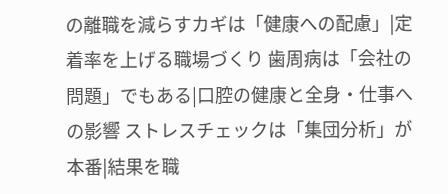の離職を減らすカギは「健康への配慮」|定着率を上げる職場づくり 歯周病は「会社の問題」でもある|口腔の健康と全身・仕事への影響 ストレスチェックは「集団分析」が本番|結果を職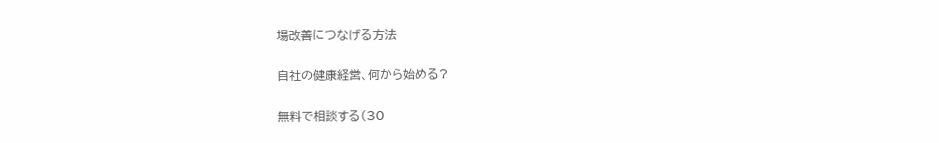場改善につなげる方法

自社の健康経営、何から始める?

無料で相談する(30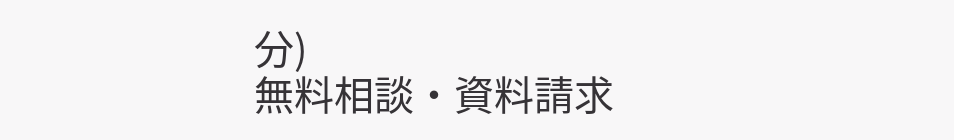分)
無料相談・資料請求